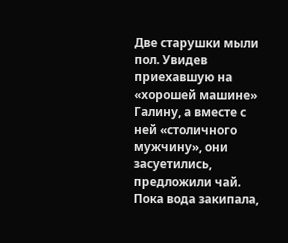Две старушки мыли пол. Увидев приехавшую на «хорошей машине» Галину, а вместе с ней «столичного мужчину», они засуетились, предложили чай. Пока вода закипала,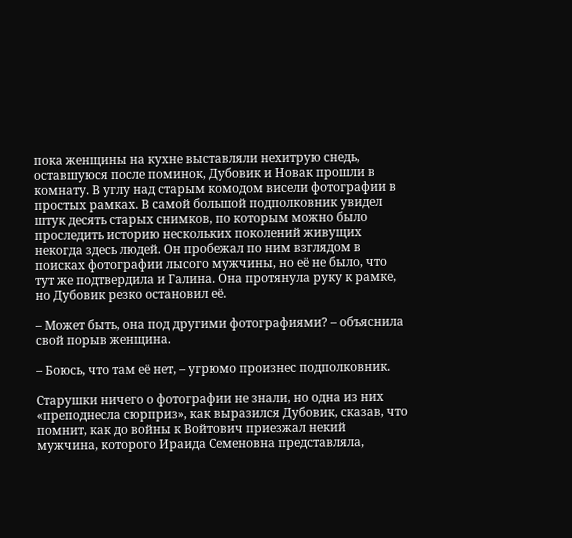пока женщины на кухне выставляли нехитрую снедь, оставшуюся после поминок, Дубовик и Новак прошли в комнату. В углу над старым комодом висели фотографии в простых рамках. В самой большой подполковник увидел штук десять старых снимков, по которым можно было проследить историю нескольких поколений живущих некогда здесь людей. Он пробежал по ним взглядом в поисках фотографии лысого мужчины, но её не было, что тут же подтвердила и Галина. Она протянула руку к рамке, но Дубовик резко остановил её.

– Может быть, она под другими фотографиями? – объяснила свой порыв женщина.

– Боюсь, что там её нет, – угрюмо произнес подполковник.

Старушки ничего о фотографии не знали, но одна из них «преподнесла сюрприз», как выразился Дубовик, сказав, что помнит, как до войны к Войтович приезжал некий мужчина, которого Ираида Семеновна представляла,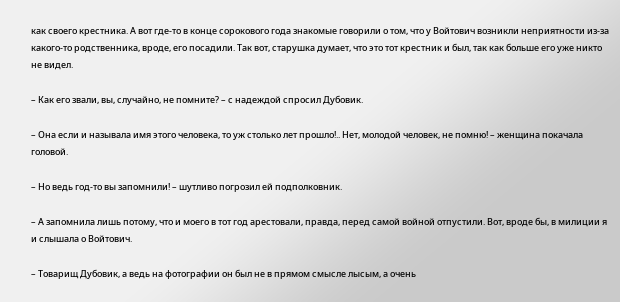как своего крестника. А вот где-то в конце сорокового года знакомые говорили о том, что у Войтович возникли неприятности из-за какого-то родственника, вроде, его посадили. Так вот, старушка думает, что это тот крестник и был, так как больше его уже никто не видел.

– Как его звали, вы, случайно, не помните? – с надеждой спросил Дубовик.

– Она если и называла имя этого человека, то уж столько лет прошло!.. Нет, молодой человек, не помню! – женщина покачала головой.

– Но ведь год-то вы запомнили! – шутливо погрозил ей подполковник.

– А запомнила лишь потому, что и моего в тот год арестовали, правда, перед самой войной отпустили. Вот, вроде бы, в милиции я и слышала о Войтович.

– Товарищ Дубовик, а ведь на фотографии он был не в прямом смысле лысым, а очень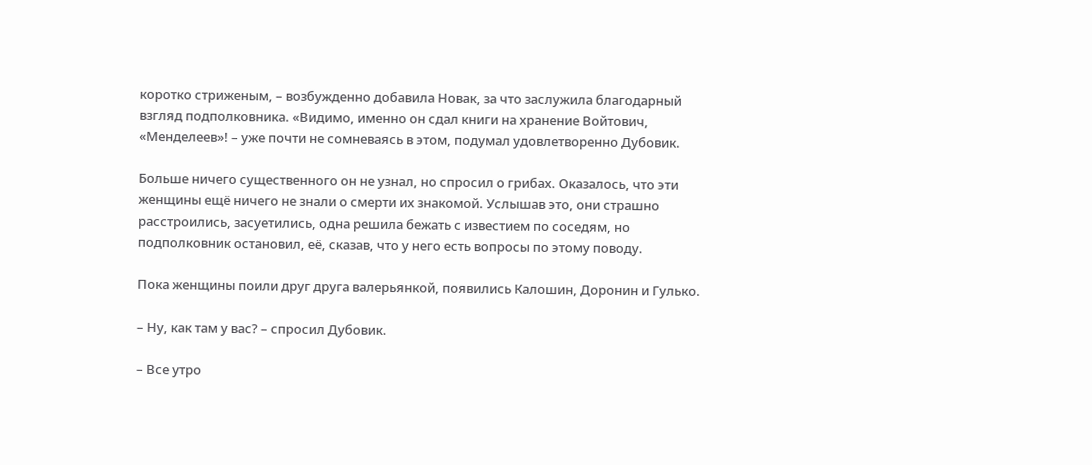коротко стриженым, – возбужденно добавила Новак, за что заслужила благодарный взгляд подполковника. «Видимо, именно он сдал книги на хранение Войтович, «Менделеев»! – уже почти не сомневаясь в этом, подумал удовлетворенно Дубовик.

Больше ничего существенного он не узнал, но спросил о грибах. Оказалось, что эти женщины ещё ничего не знали о смерти их знакомой. Услышав это, они страшно расстроились, засуетились, одна решила бежать с известием по соседям, но подполковник остановил, её, сказав, что у него есть вопросы по этому поводу.

Пока женщины поили друг друга валерьянкой, появились Калошин, Доронин и Гулько.

– Ну, как там у вас? – спросил Дубовик.

– Все утро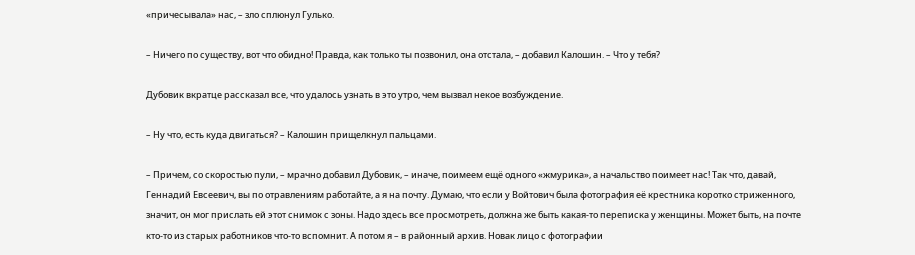«причесывала» нас, – зло сплюнул Гулько.

– Ничего по существу, вот что обидно! Правда, как только ты позвонил, она отстала, – добавил Калошин. – Что у тебя?

Дубовик вкратце рассказал все, что удалось узнать в это утро, чем вызвал некое возбуждение.

– Ну что, есть куда двигаться? – Калошин прищелкнул пальцами.

– Причем, со скоростью пули, – мрачно добавил Дубовик, – иначе, поимеем ещё одного «жмурика», а начальство поимеет нас! Так что, давай, Геннадий Евсеевич, вы по отравлениям работайте, а я на почту. Думаю, что если у Войтович была фотография её крестника коротко стриженного, значит, он мог прислать ей этот снимок с зоны. Надо здесь все просмотреть, должна же быть какая-то переписка у женщины. Может быть, на почте кто-то из старых работников что-то вспомнит. А потом я – в районный архив. Новак лицо с фотографии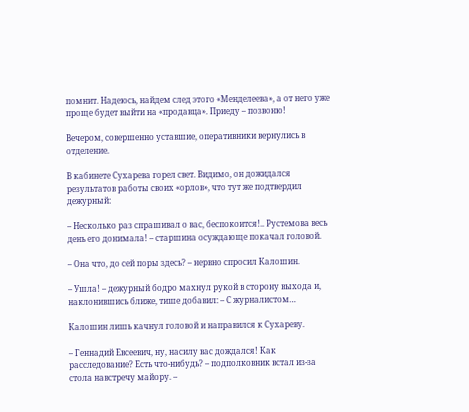помнит. Надеюсь, найдем след этого «Менделеева», а от него уже проще будет выйти на «продавца». Приеду – позвоню!

Вечером, совершенно уставшие, оперативники вернулись в отделение.

В кабинете Сухарева горел свет. Видимо, он дожидался результатов работы своих «орлов», что тут же подтвердил дежурный:

– Несколько раз спрашивал о вас, беспокоится!.. Рустемова весь день его донимала! – старшина осуждающе покачал головой.

– Она что, до сей поры здесь? – нервно спросил Калошин.

– Ушла! – дежурный бодро махнул рукой в сторону выхода и, наклонившись ближе, тише добавил: – С журналистом…

Калошин лишь качнул головой и направился к Сухареву.

– Геннадий Евсеевич, ну, насилу вас дождался! Как расследование? Есть что-нибудь? – подполковник встал из-за стола навстречу майору. –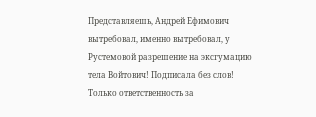Представляешь, Андрей Ефимович вытребовал, именно вытребовал, у Рустемовой разрешение на эксгумацию тела Войтович! Подписала без слов! Только ответственность за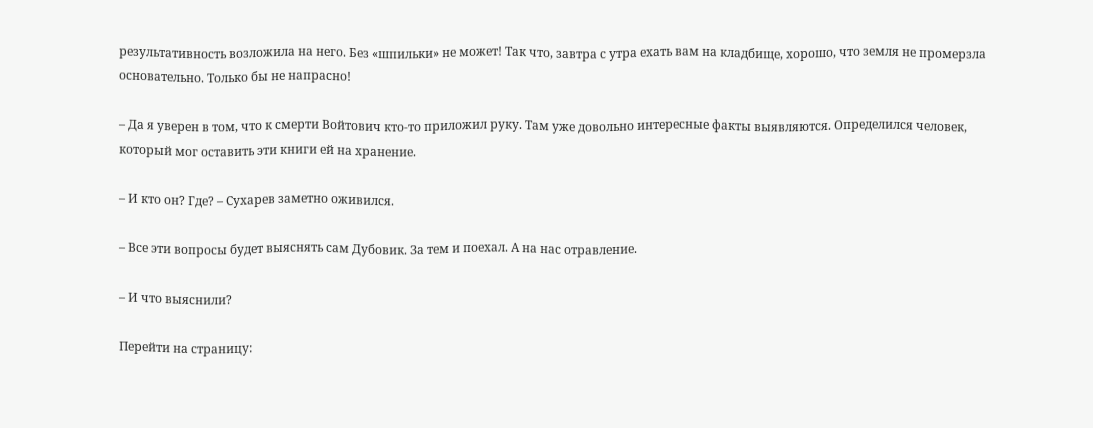результативность возложила на него. Без «шпильки» не может! Так что, завтра с утра ехать вам на кладбище, хорошо, что земля не промерзла основательно. Только бы не напрасно!

– Да я уверен в том, что к смерти Войтович кто-то приложил руку. Там уже довольно интересные факты выявляются. Определился человек, который мог оставить эти книги ей на хранение.

– И кто он? Где? – Сухарев заметно оживился.

– Все эти вопросы будет выяснять сам Дубовик. За тем и поехал. А на нас отравление.

– И что выяснили?

Перейти на страницу: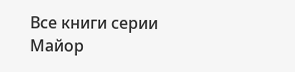Все книги серии Майор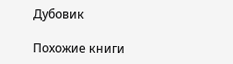Дубовик

Похожие книги